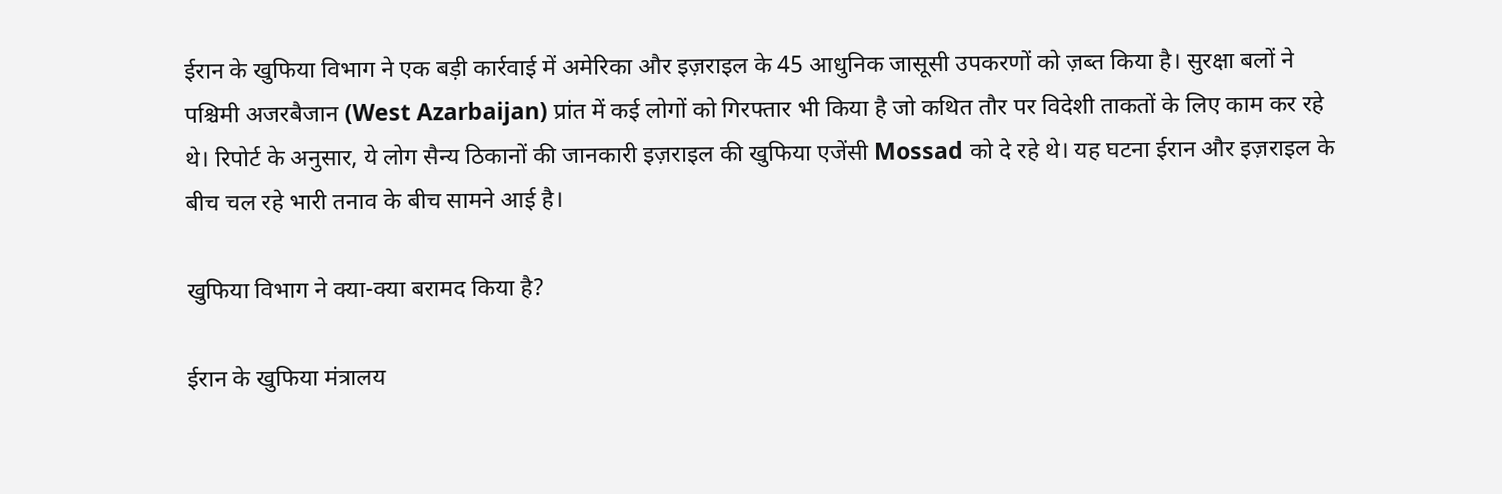ईरान के खुफिया विभाग ने एक बड़ी कार्रवाई में अमेरिका और इज़राइल के 45 आधुनिक जासूसी उपकरणों को ज़ब्त किया है। सुरक्षा बलों ने पश्चिमी अजरबैजान (West Azarbaijan) प्रांत में कई लोगों को गिरफ्तार भी किया है जो कथित तौर पर विदेशी ताकतों के लिए काम कर रहे थे। रिपोर्ट के अनुसार, ये लोग सैन्य ठिकानों की जानकारी इज़राइल की खुफिया एजेंसी Mossad को दे रहे थे। यह घटना ईरान और इज़राइल के बीच चल रहे भारी तनाव के बीच सामने आई है।

खुफिया विभाग ने क्या-क्या बरामद किया है?

ईरान के खुफिया मंत्रालय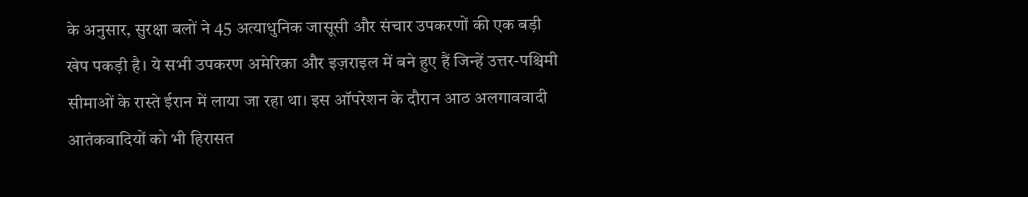के अनुसार, सुरक्षा बलों ने 45 अत्याधुनिक जासूसी और संचार उपकरणों की एक बड़ी खेप पकड़ी है। ये सभी उपकरण अमेरिका और इज़राइल में बने हुए हैं जिन्हें उत्तर-पश्चिमी सीमाओं के रास्ते ईरान में लाया जा रहा था। इस ऑपरेशन के दौरान आठ अलगाववादी आतंकवादियों को भी हिरासत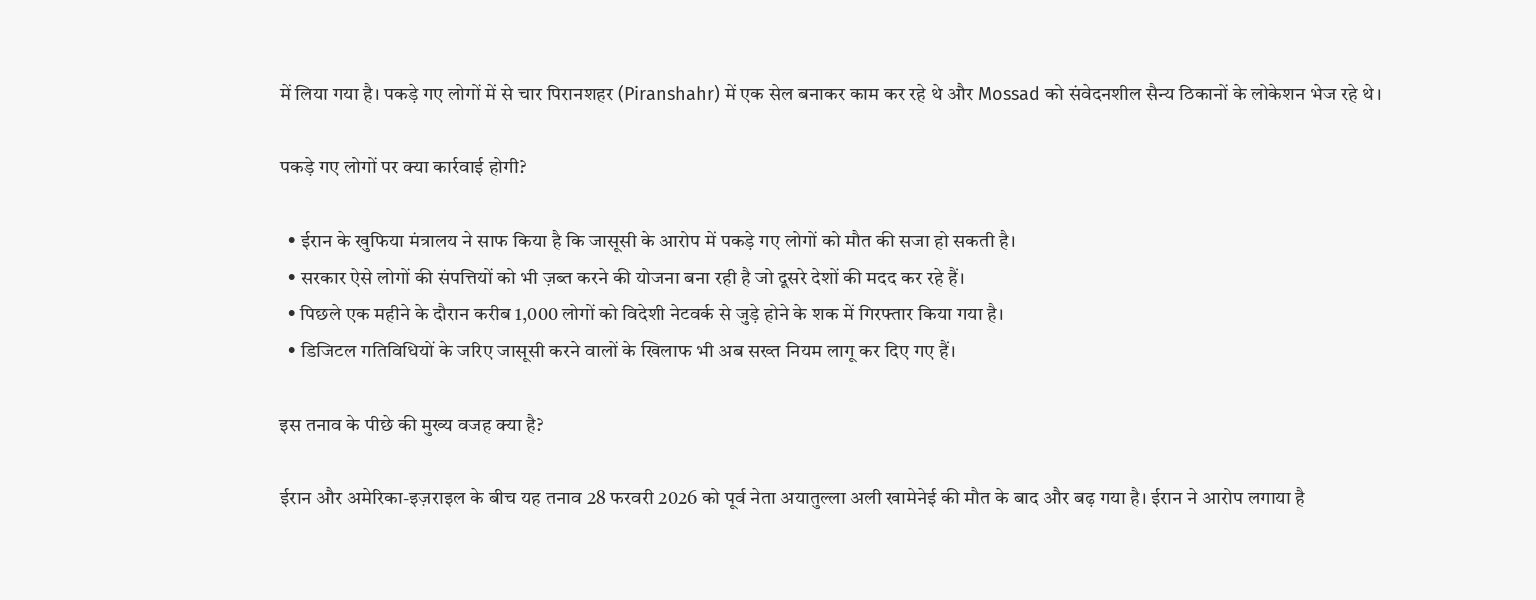में लिया गया है। पकड़े गए लोगों में से चार पिरानशहर (Piranshahr) में एक सेल बनाकर काम कर रहे थे और Mossad को संवेदनशील सैन्य ठिकानों के लोकेशन भेज रहे थे।

पकड़े गए लोगों पर क्या कार्रवाई होगी?

  • ईरान के खुफिया मंत्रालय ने साफ किया है कि जासूसी के आरोप में पकड़े गए लोगों को मौत की सजा हो सकती है।
  • सरकार ऐसे लोगों की संपत्तियों को भी ज़ब्त करने की योजना बना रही है जो दूसरे देशों की मदद कर रहे हैं।
  • पिछले एक महीने के दौरान करीब 1,000 लोगों को विदेशी नेटवर्क से जुड़े होने के शक में गिरफ्तार किया गया है।
  • डिजिटल गतिविधियों के जरिए जासूसी करने वालों के खिलाफ भी अब सख्त नियम लागू कर दिए गए हैं।

इस तनाव के पीछे की मुख्य वजह क्या है?

ईरान और अमेरिका-इज़राइल के बीच यह तनाव 28 फरवरी 2026 को पूर्व नेता अयातुल्ला अली खामेनेई की मौत के बाद और बढ़ गया है। ईरान ने आरोप लगाया है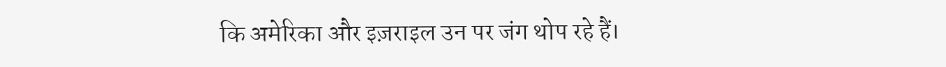कि अमेरिका और इज़राइल उन पर जंग थोप रहे हैं।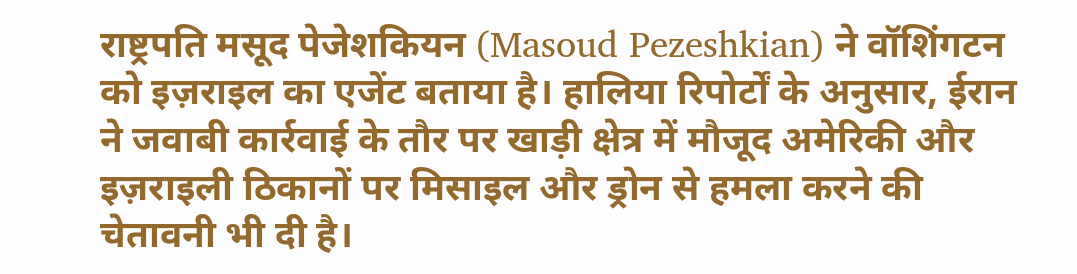राष्ट्रपति मसूद पेजेशकियन (Masoud Pezeshkian) ने वॉशिंगटन को इज़राइल का एजेंट बताया है। हालिया रिपोर्टों के अनुसार, ईरान ने जवाबी कार्रवाई के तौर पर खाड़ी क्षेत्र में मौजूद अमेरिकी और इज़राइली ठिकानों पर मिसाइल और ड्रोन से हमला करने की चेतावनी भी दी है।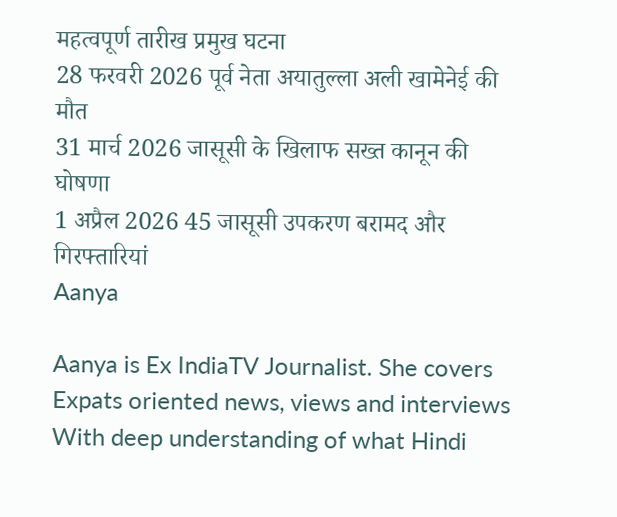महत्वपूर्ण तारीख प्रमुख घटना
28 फरवरी 2026 पूर्व नेता अयातुल्ला अली खामेनेई की मौत
31 मार्च 2026 जासूसी के खिलाफ सख्त कानून की घोषणा
1 अप्रैल 2026 45 जासूसी उपकरण बरामद और गिरफ्तारियां
Aanya

Aanya is Ex IndiaTV Journalist. She covers Expats oriented news, views and interviews With deep understanding of what Hindi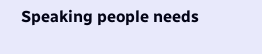Speaking people needs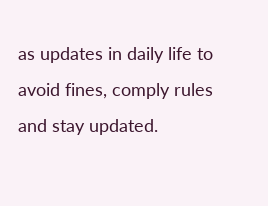as updates in daily life to avoid fines, comply rules and stay updated.